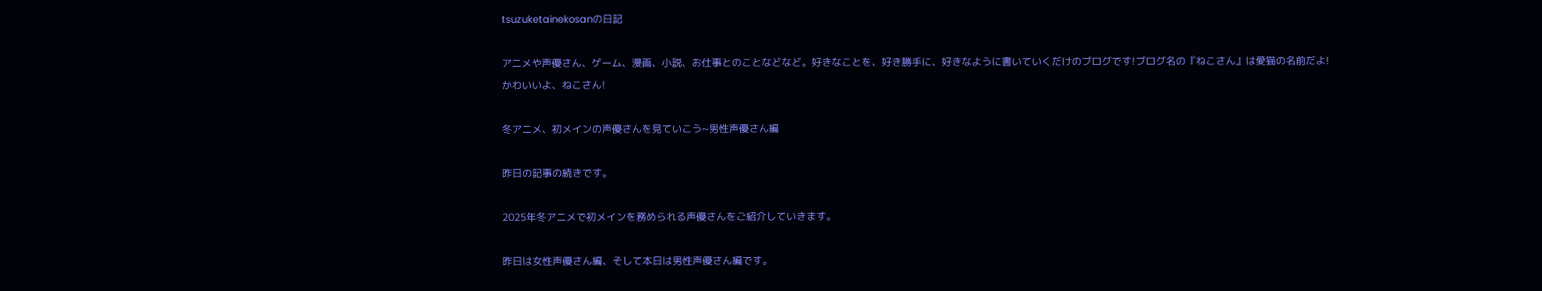tsuzuketainekosanの日記

アニメや声優さん、ゲーム、漫画、小説、お仕事とのことなどなど。好きなことを、好き勝手に、好きなように書いていくだけのブログです!ブログ名の『ねこさん』は愛猫の名前だよ!かわいいよ、ねこさん!

冬アニメ、初メインの声優さんを見ていこう~男性声優さん編

昨日の記事の続きです。

2025年冬アニメで初メインを務められる声優さんをご紹介していきます。

昨日は女性声優さん編、そして本日は男性声優さん編です。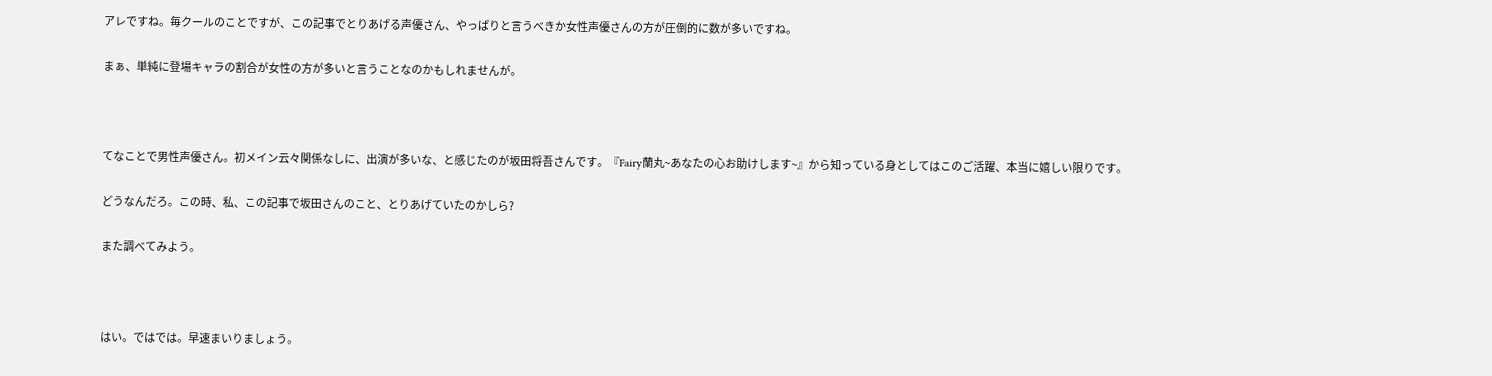アレですね。毎クールのことですが、この記事でとりあげる声優さん、やっぱりと言うべきか女性声優さんの方が圧倒的に数が多いですね。

まぁ、単純に登場キャラの割合が女性の方が多いと言うことなのかもしれませんが。



てなことで男性声優さん。初メイン云々関係なしに、出演が多いな、と感じたのが坂田将吾さんです。『Fairy蘭丸~あなたの心お助けします~』から知っている身としてはこのご活躍、本当に嬉しい限りです。

どうなんだろ。この時、私、この記事で坂田さんのこと、とりあげていたのかしら?

また調べてみよう。



はい。ではでは。早速まいりましょう。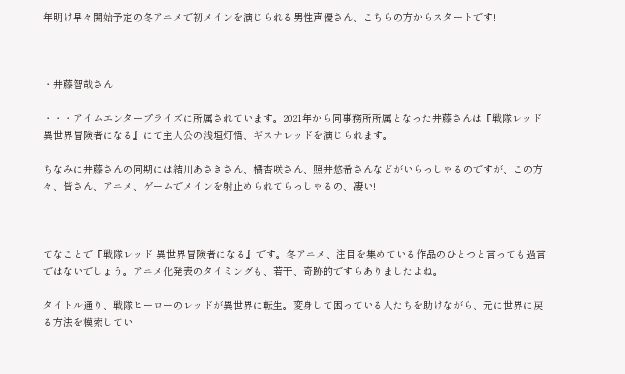年明け早々開始予定の冬アニメで初メインを演じられる男性声優さん、こちらの方からスタートです!



・井藤智哉さん

・・・アイムエンタープライズに所属されています。2021年から同事務所所属となった井藤さんは『戦隊レッド 異世界冒険者になる』にて主人公の浅垣灯悟、ギスナレッドを演じられます。

ちなみに井藤さんの同期には結川あさきさん、橘杏咲さん、照井悠希さんなどがいらっしゃるのですが、この方々、皆さん、アニメ、ゲームでメインを射止められてらっしゃるの、凄い!



てなことで『戦隊レッド 異世界冒険者になる』です。冬アニメ、注目を集めている作品のひとつと言っても過言ではないでしょう。アニメ化発表のタイミングも、若干、奇跡的ですらありましたよね。

タイトル通り、戦隊ヒーローのレッドが異世界に転生。変身して困っている人たちを助けながら、元に世界に戻る方法を模索してい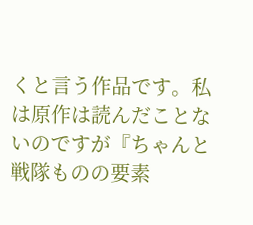くと言う作品です。私は原作は読んだことないのですが『ちゃんと戦隊ものの要素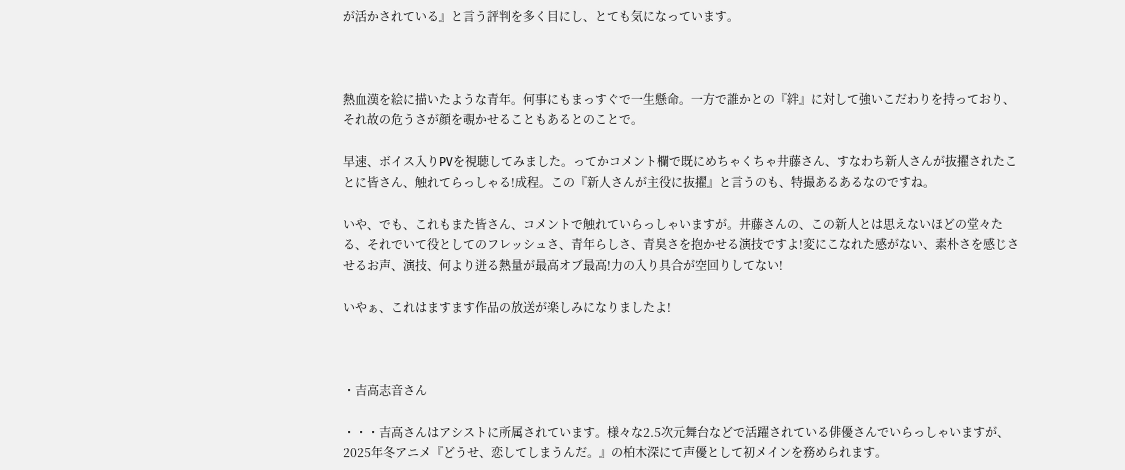が活かされている』と言う評判を多く目にし、とても気になっています。



熱血漢を絵に描いたような青年。何事にもまっすぐで一生懸命。一方で誰かとの『絆』に対して強いこだわりを持っており、それ故の危うさが顔を覗かせることもあるとのことで。

早速、ボイス入りPVを視聴してみました。ってかコメント欄で既にめちゃくちゃ井藤さん、すなわち新人さんが抜擢されたことに皆さん、触れてらっしゃる!成程。この『新人さんが主役に抜擢』と言うのも、特撮あるあるなのですね。

いや、でも、これもまた皆さん、コメントで触れていらっしゃいますが。井藤さんの、この新人とは思えないほどの堂々たる、それでいて役としてのフレッシュさ、青年らしさ、青臭さを抱かせる演技ですよ!変にこなれた感がない、素朴さを感じさせるお声、演技、何より迸る熱量が最高オブ最高!力の入り具合が空回りしてない!

いやぁ、これはますます作品の放送が楽しみになりましたよ!



・吉高志音さん

・・・吉高さんはアシストに所属されています。様々な2.5次元舞台などで活躍されている俳優さんでいらっしゃいますが、2025年冬アニメ『どうせ、恋してしまうんだ。』の柏木深にて声優として初メインを務められます。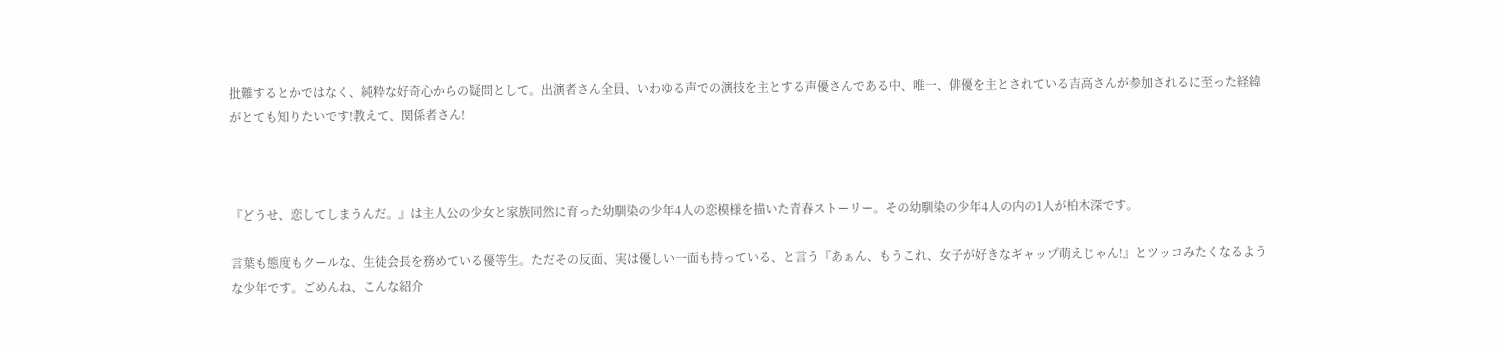批難するとかではなく、純粋な好奇心からの疑問として。出演者さん全員、いわゆる声での演技を主とする声優さんである中、唯一、俳優を主とされている吉高さんが参加されるに至った経緯がとても知りたいです!教えて、関係者さん!



『どうせ、恋してしまうんだ。』は主人公の少女と家族同然に育った幼馴染の少年4人の恋模様を描いた青春ストーリー。その幼馴染の少年4人の内の1人が柏木深です。

言葉も態度もクールな、生徒会長を務めている優等生。ただその反面、実は優しい一面も持っている、と言う『あぁん、もうこれ、女子が好きなギャップ萌えじゃん!』とツッコみたくなるような少年です。ごめんね、こんな紹介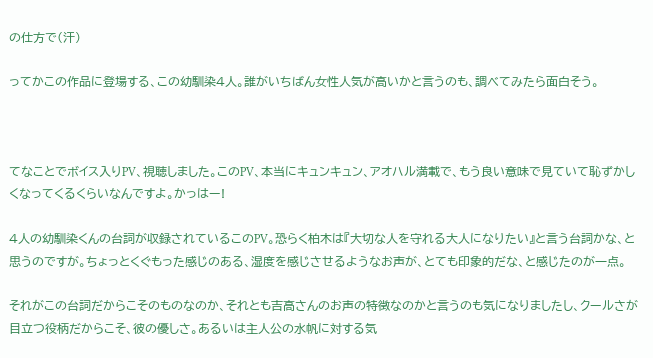の仕方で(汗)

ってかこの作品に登場する、この幼馴染4人。誰がいちばん女性人気が高いかと言うのも、調べてみたら面白そう。



てなことでボイス入りPV、視聴しました。このPV、本当にキュンキュン、アオハル満載で、もう良い意味で見ていて恥ずかしくなってくるくらいなんですよ。かっはー!

4人の幼馴染くんの台詞が収録されているこのPV。恐らく柏木は『大切な人を守れる大人になりたい』と言う台詞かな、と思うのですが。ちょっとくぐもった感じのある、湿度を感じさせるようなお声が、とても印象的だな、と感じたのが一点。

それがこの台詞だからこそのものなのか、それとも吉高さんのお声の特徴なのかと言うのも気になりましたし、クールさが目立つ役柄だからこそ、彼の優しさ。あるいは主人公の水帆に対する気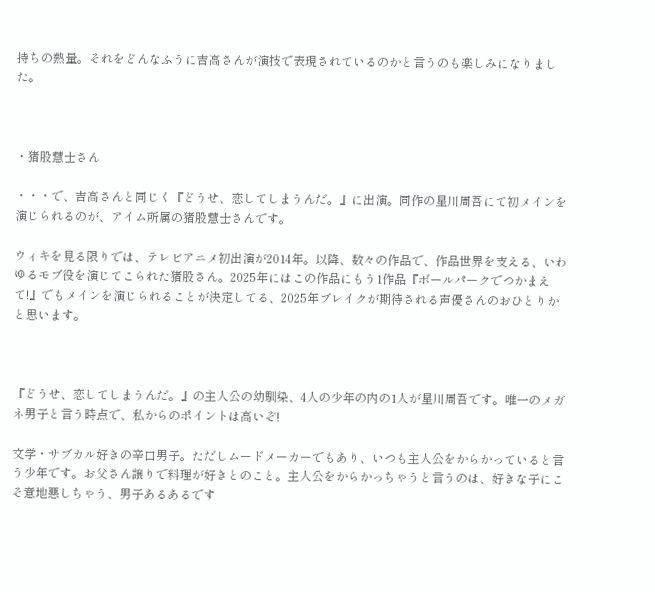持ちの熱量。それをどんなふうに吉高さんが演技で表現されているのかと言うのも楽しみになりました。



・猪股慧士さん

・・・で、吉高さんと同じく『どうせ、恋してしまうんだ。』に出演。同作の星川周吾にて初メインを演じられるのが、アイム所属の猪股慧士さんです。

ウィキを見る限りでは、テレビアニメ初出演が2014年。以降、数々の作品で、作品世界を支える、いわゆるモブ役を演じてこられた猪股さん。2025年にはこの作品にもう1作品『ボールパークでつかまえて!』でもメインを演じられることが決定してる、2025年ブレイクが期待される声優さんのおひとりかと思います。



『どうせ、恋してしまうんだ。』の主人公の幼馴染、4人の少年の内の1人が星川周吾です。唯一のメガネ男子と言う時点で、私からのポイントは高いぞ!

文学・サブカル好きの辛口男子。ただしムードメーカーでもあり、いつも主人公をからかっていると言う少年です。お父さん譲りで料理が好きとのこと。主人公をからかっちゃうと言うのは、好きな子にこそ意地悪しちゃう、男子あるあるです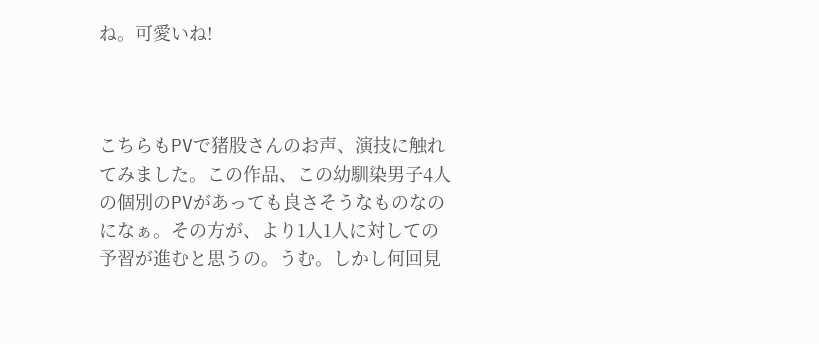ね。可愛いね!



こちらもPVで猪股さんのお声、演技に触れてみました。この作品、この幼馴染男子4人の個別のPVがあっても良さそうなものなのになぁ。その方が、より1人1人に対しての予習が進むと思うの。うむ。しかし何回見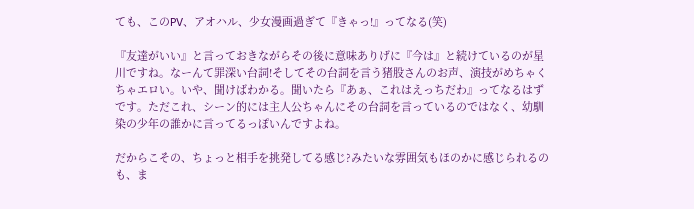ても、このPV、アオハル、少女漫画過ぎて『きゃっ!』ってなる(笑)

『友達がいい』と言っておきながらその後に意味ありげに『今は』と続けているのが星川ですね。なーんて罪深い台詞!そしてその台詞を言う猪股さんのお声、演技がめちゃくちゃエロい。いや、聞けばわかる。聞いたら『あぁ、これはえっちだわ』ってなるはずです。ただこれ、シーン的には主人公ちゃんにその台詞を言っているのではなく、幼馴染の少年の誰かに言ってるっぽいんですよね。

だからこその、ちょっと相手を挑発してる感じ?みたいな雰囲気もほのかに感じられるのも、ま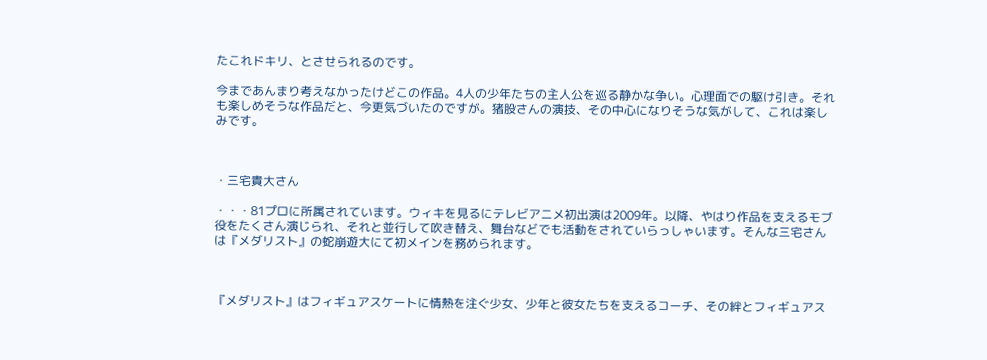たこれドキリ、とさせられるのです。

今まであんまり考えなかったけどこの作品。4人の少年たちの主人公を巡る静かな争い。心理面での駆け引き。それも楽しめそうな作品だと、今更気づいたのですが。猪股さんの演技、その中心になりそうな気がして、これは楽しみです。



・三宅貴大さん

・・・81プロに所属されています。ウィキを見るにテレビアニメ初出演は2009年。以降、やはり作品を支えるモブ役をたくさん演じられ、それと並行して吹き替え、舞台などでも活動をされていらっしゃいます。そんな三宅さんは『メダリスト』の蛇崩遊大にて初メインを務められます。



『メダリスト』はフィギュアスケートに情熱を注ぐ少女、少年と彼女たちを支えるコーチ、その絆とフィギュアス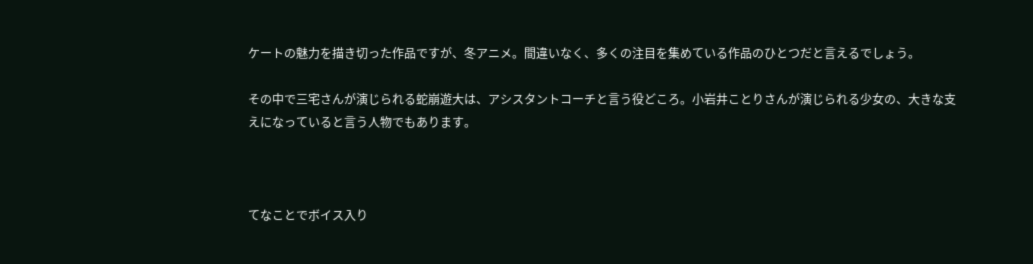ケートの魅力を描き切った作品ですが、冬アニメ。間違いなく、多くの注目を集めている作品のひとつだと言えるでしょう。

その中で三宅さんが演じられる蛇崩遊大は、アシスタントコーチと言う役どころ。小岩井ことりさんが演じられる少女の、大きな支えになっていると言う人物でもあります。



てなことでボイス入り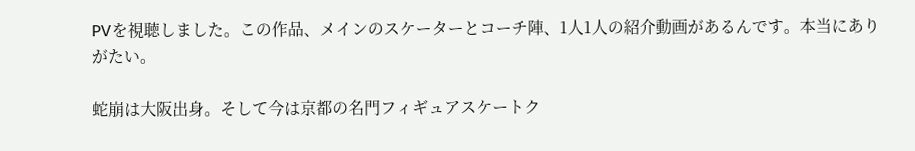PVを視聴しました。この作品、メインのスケーターとコーチ陣、1人1人の紹介動画があるんです。本当にありがたい。

蛇崩は大阪出身。そして今は京都の名門フィギュアスケートク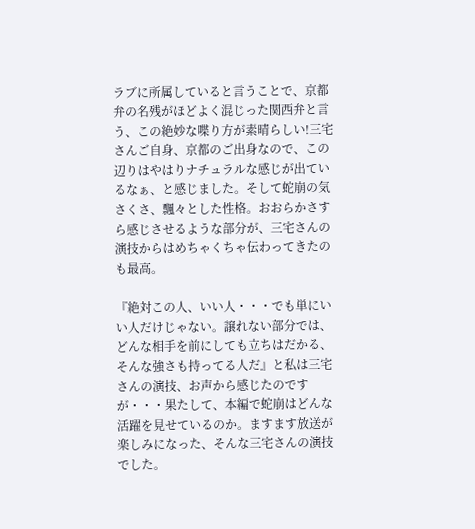ラブに所属していると言うことで、京都弁の名残がほどよく混じった関西弁と言う、この絶妙な喋り方が素晴らしい!三宅さんご自身、京都のご出身なので、この辺りはやはりナチュラルな感じが出ているなぁ、と感じました。そして蛇崩の気さくさ、飄々とした性格。おおらかさすら感じさせるような部分が、三宅さんの演技からはめちゃくちゃ伝わってきたのも最高。

『絶対この人、いい人・・・でも単にいい人だけじゃない。譲れない部分では、どんな相手を前にしても立ちはだかる、そんな強さも持ってる人だ』と私は三宅さんの演技、お声から感じたのですが・・・果たして、本編で蛇崩はどんな活躍を見せているのか。ますます放送が楽しみになった、そんな三宅さんの演技でした。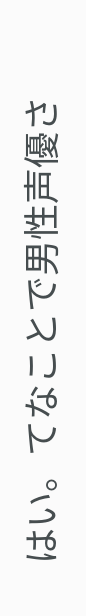はい。てなことで男性声優さ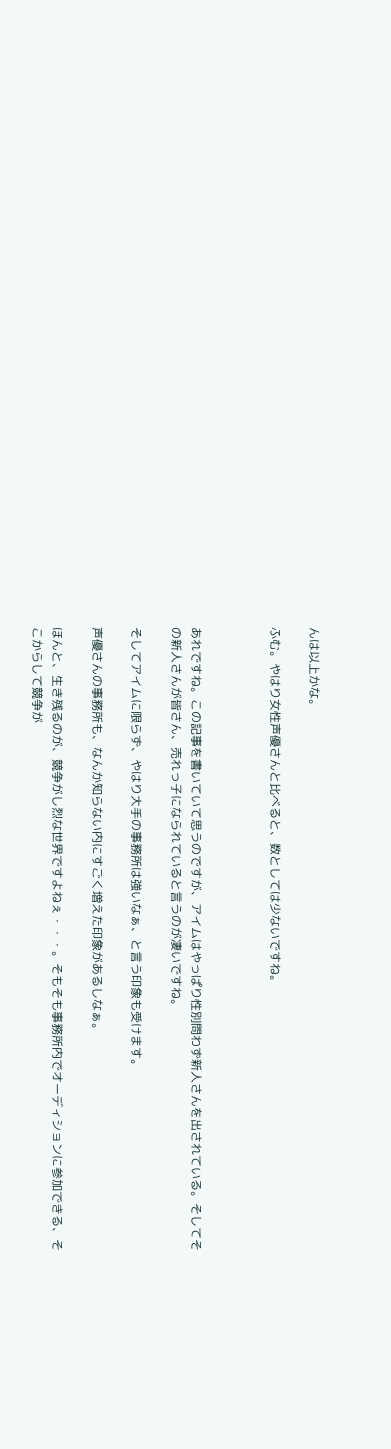んは以上かな。

ふむ。やはり女性声優さんと比べると、数としては少ないですね。



あれですね。この記事を書いていて思うのですが、アイムはやっぱり性別問わず新人さんを出されている。そしてその新人さんが皆さん、売れっ子になられていると言うのが凄いですね。

そしてアイムに限らず、やはり大手の事務所は強いなぁ、と言う印象も受けます。

声優さんの事務所も、なんか知らない内にすごく増えた印象があるしなぁ。

ほんと、生き残るのが、競争がし烈な世界ですよねぇ・・・。そもそも事務所内でオーディションに参加できる、そこからして競争が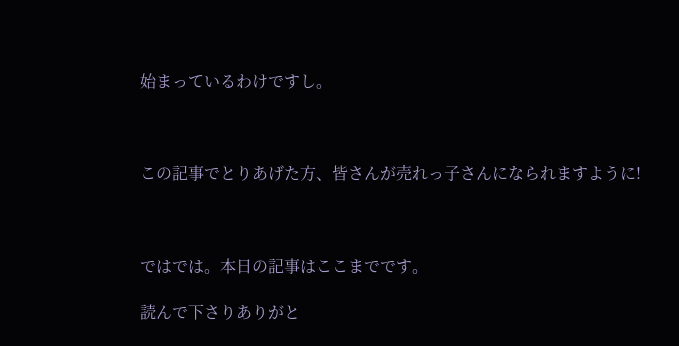始まっているわけですし。



この記事でとりあげた方、皆さんが売れっ子さんになられますように!



ではでは。本日の記事はここまでです。

読んで下さりありがと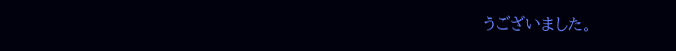うございました。